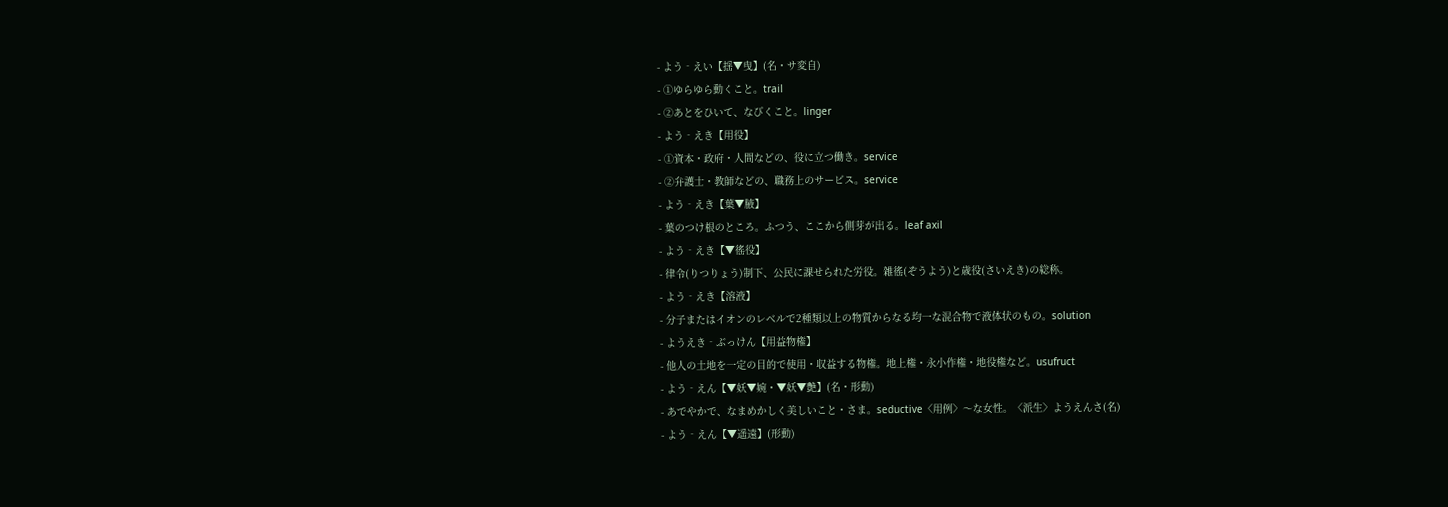- よう‐えい【揺▼曳】(名・サ変自)
- ①ゆらゆら動くこと。trail
- ②あとをひいて、なびくこと。linger
- よう‐えき【用役】
- ①資本・政府・人間などの、役に立つ働き。service
- ②弁護士・教師などの、職務上のサービス。service
- よう‐えき【葉▼腋】
- 葉のつけ根のところ。ふつう、ここから側芽が出る。leaf axil
- よう‐えき【▼徭役】
- 律令(りつりょう)制下、公民に課せられた労役。雑徭(ぞうよう)と歳役(さいえき)の総称。
- よう‐えき【溶液】
- 分子またはイオンのレベルで2種類以上の物質からなる均一な混合物で液体状のもの。solution
- ようえき‐ぶっけん【用益物権】
- 他人の土地を一定の目的で使用・収益する物権。地上権・永小作権・地役権など。usufruct
- よう‐えん【▼妖▼婉・▼妖▼艶】(名・形動)
- あでやかで、なまめかしく美しいこと・さま。seductive〈用例〉〜な女性。〈派生〉ようえんさ(名)
- よう‐えん【▼遥遠】(形動)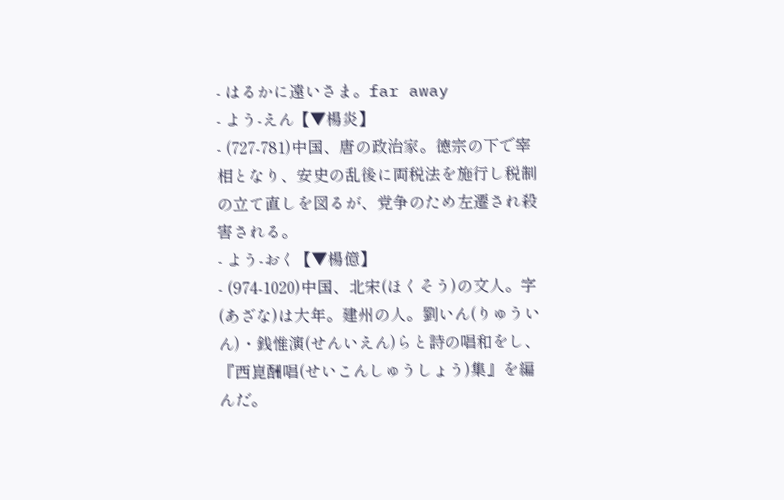- はるかに遠いさま。far away
- よう‐えん【▼楊炎】
- (727-781)中国、唐の政治家。徳宗の下で宰相となり、安史の乱後に両税法を施行し税制の立て直しを図るが、党争のため左遷され殺害される。
- よう‐おく【▼楊億】
- (974-1020)中国、北宋(ほくそう)の文人。字(あざな)は大年。建州の人。劉いん(りゅういん)・銭惟演(せんいえん)らと詩の唱和をし、『西崑酬唱(せいこんしゅうしょう)集』を編んだ。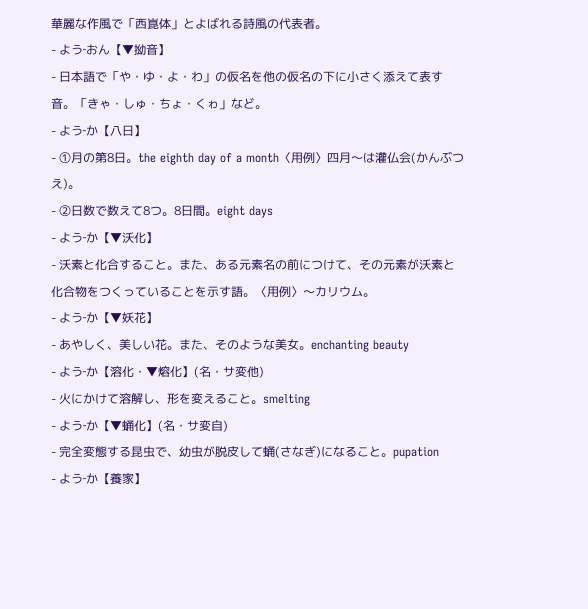華麗な作風で「西崑体」とよばれる詩風の代表者。
- よう‐おん【▼拗音】
- 日本語で「や・ゆ・よ・わ」の仮名を他の仮名の下に小さく添えて表す音。「きゃ・しゅ・ちょ・くゎ」など。
- よう‐か【八日】
- ①月の第8日。the eighth day of a month〈用例〉四月〜は灌仏会(かんぶつえ)。
- ②日数で数えて8つ。8日間。eight days
- よう‐か【▼沃化】
- 沃素と化合すること。また、ある元素名の前につけて、その元素が沃素と化合物をつくっていることを示す語。〈用例〉〜カリウム。
- よう‐か【▼妖花】
- あやしく、美しい花。また、そのような美女。enchanting beauty
- よう‐か【溶化・▼熔化】(名・サ変他)
- 火にかけて溶解し、形を変えること。smelting
- よう‐か【▼蛹化】(名・サ変自)
- 完全変態する昆虫で、幼虫が脱皮して蛹(さなぎ)になること。pupation
- よう‐か【養家】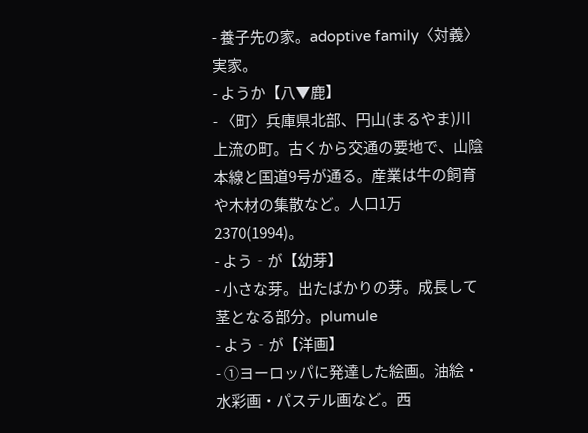- 養子先の家。adoptive family〈対義〉実家。
- ようか【八▼鹿】
- 〈町〉兵庫県北部、円山(まるやま)川上流の町。古くから交通の要地で、山陰本線と国道9号が通る。産業は牛の飼育や木材の集散など。人口1万2370(1994)。
- よう‐が【幼芽】
- 小さな芽。出たばかりの芽。成長して茎となる部分。plumule
- よう‐が【洋画】
- ①ヨーロッパに発達した絵画。油絵・水彩画・パステル画など。西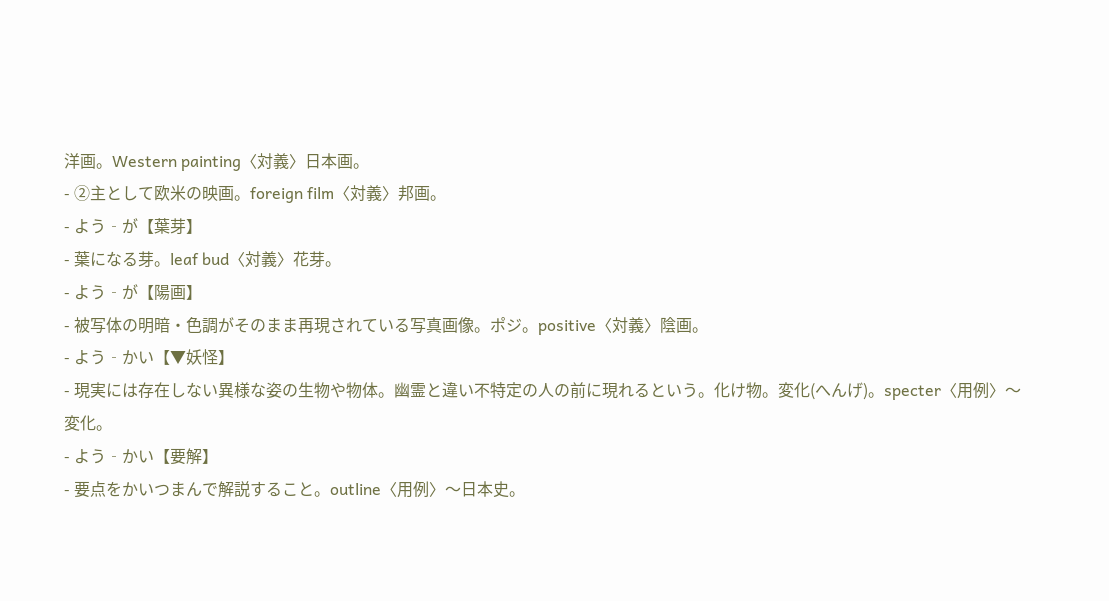洋画。Western painting〈対義〉日本画。
- ②主として欧米の映画。foreign film〈対義〉邦画。
- よう‐が【葉芽】
- 葉になる芽。leaf bud〈対義〉花芽。
- よう‐が【陽画】
- 被写体の明暗・色調がそのまま再現されている写真画像。ポジ。positive〈対義〉陰画。
- よう‐かい【▼妖怪】
- 現実には存在しない異様な姿の生物や物体。幽霊と違い不特定の人の前に現れるという。化け物。変化(へんげ)。specter〈用例〉〜変化。
- よう‐かい【要解】
- 要点をかいつまんで解説すること。outline〈用例〉〜日本史。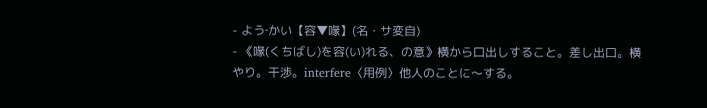- よう‐かい【容▼喙】(名・サ変自)
- 《喙(くちばし)を容(い)れる、の意》横から口出しすること。差し出口。横やり。干渉。interfere〈用例〉他人のことに〜する。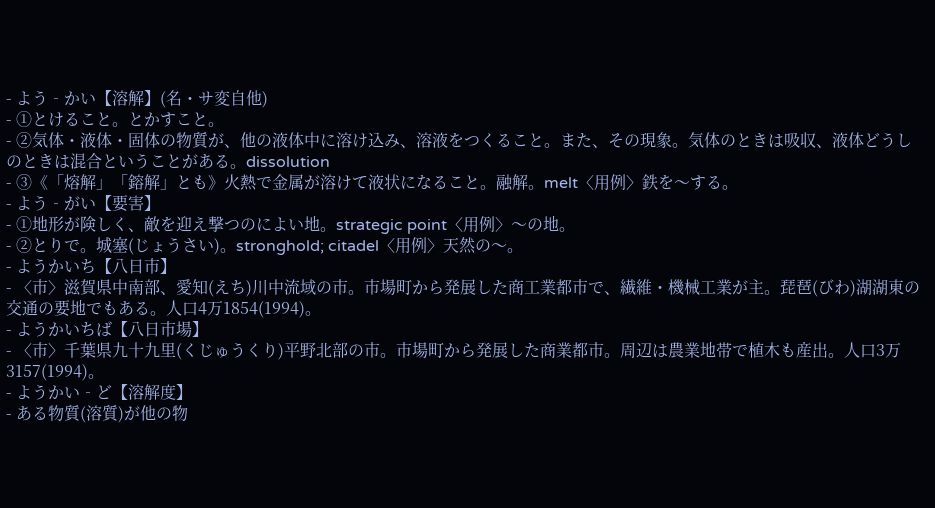- よう‐かい【溶解】(名・サ変自他)
- ①とけること。とかすこと。
- ②気体・液体・固体の物質が、他の液体中に溶け込み、溶液をつくること。また、その現象。気体のときは吸収、液体どうしのときは混合ということがある。dissolution
- ③《「熔解」「鎔解」とも》火熱で金属が溶けて液状になること。融解。melt〈用例〉鉄を〜する。
- よう‐がい【要害】
- ①地形が険しく、敵を迎え撃つのによい地。strategic point〈用例〉〜の地。
- ②とりで。城塞(じょうさい)。stronghold; citadel〈用例〉天然の〜。
- ようかいち【八日市】
- 〈市〉滋賀県中南部、愛知(えち)川中流域の市。市場町から発展した商工業都市で、繊維・機械工業が主。琵琶(びわ)湖湖東の交通の要地でもある。人口4万1854(1994)。
- ようかいちば【八日市場】
- 〈市〉千葉県九十九里(くじゅうくり)平野北部の市。市場町から発展した商業都市。周辺は農業地帯で植木も産出。人口3万3157(1994)。
- ようかい‐ど【溶解度】
- ある物質(溶質)が他の物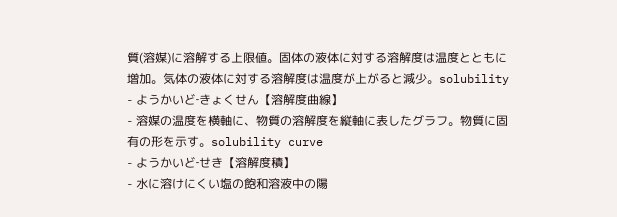質(溶媒)に溶解する上限値。固体の液体に対する溶解度は温度とともに増加。気体の液体に対する溶解度は温度が上がると減少。solubility
- ようかいど‐きょくせん【溶解度曲線】
- 溶媒の温度を横軸に、物質の溶解度を縦軸に表したグラフ。物質に固有の形を示す。solubility curve
- ようかいど‐せき【溶解度積】
- 水に溶けにくい塩の飽和溶液中の陽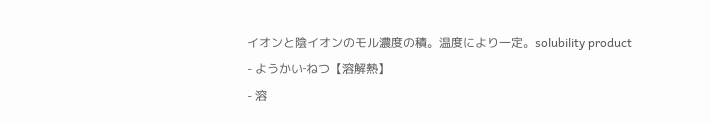イオンと陰イオンのモル濃度の積。温度により一定。solubility product
- ようかい‐ねつ【溶解熱】
- 溶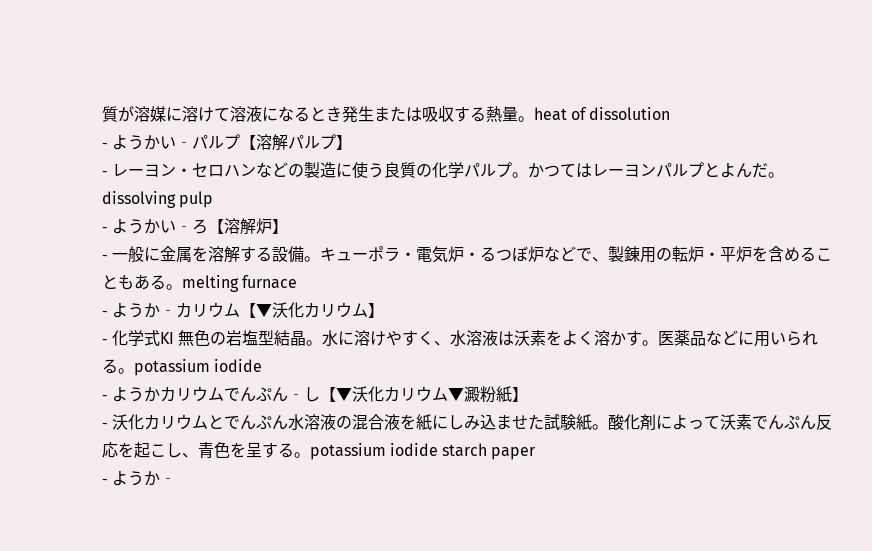質が溶媒に溶けて溶液になるとき発生または吸収する熱量。heat of dissolution
- ようかい‐パルプ【溶解パルプ】
- レーヨン・セロハンなどの製造に使う良質の化学パルプ。かつてはレーヨンパルプとよんだ。dissolving pulp
- ようかい‐ろ【溶解炉】
- 一般に金属を溶解する設備。キューポラ・電気炉・るつぼ炉などで、製錬用の転炉・平炉を含めることもある。melting furnace
- ようか‐カリウム【▼沃化カリウム】
- 化学式KI 無色の岩塩型結晶。水に溶けやすく、水溶液は沃素をよく溶かす。医薬品などに用いられる。potassium iodide
- ようかカリウムでんぷん‐し【▼沃化カリウム▼澱粉紙】
- 沃化カリウムとでんぷん水溶液の混合液を紙にしみ込ませた試験紙。酸化剤によって沃素でんぷん反応を起こし、青色を呈する。potassium iodide starch paper
- ようか‐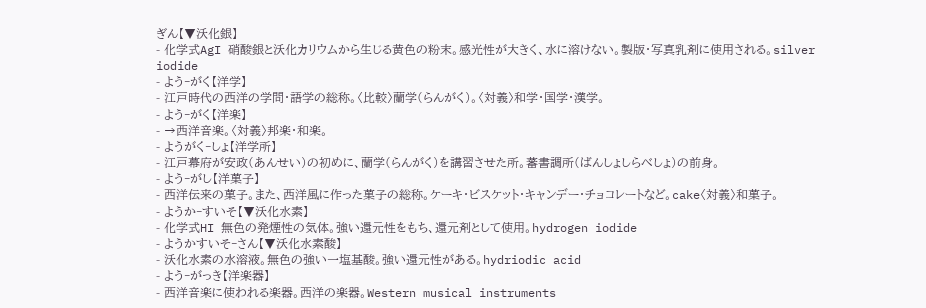ぎん【▼沃化銀】
- 化学式AgI 硝酸銀と沃化カリウムから生じる黄色の粉末。感光性が大きく、水に溶けない。製版・写真乳剤に使用される。silver iodide
- よう‐がく【洋学】
- 江戸時代の西洋の学問・語学の総称。〈比較〉蘭学(らんがく)。〈対義〉和学・国学・漢学。
- よう‐がく【洋楽】
- →西洋音楽。〈対義〉邦楽・和楽。
- ようがく‐しょ【洋学所】
- 江戸幕府が安政(あんせい)の初めに、蘭学(らんがく)を講習させた所。蕃書調所(ばんしょしらべしょ)の前身。
- よう‐がし【洋菓子】
- 西洋伝来の菓子。また、西洋風に作った菓子の総称。ケーキ・ビスケット・キャンデー・チョコレートなど。cake〈対義〉和菓子。
- ようか‐すいそ【▼沃化水素】
- 化学式HI 無色の発煙性の気体。強い還元性をもち、還元剤として使用。hydrogen iodide
- ようかすいそ‐さん【▼沃化水素酸】
- 沃化水素の水溶液。無色の強い一塩基酸。強い還元性がある。hydriodic acid
- よう‐がっき【洋楽器】
- 西洋音楽に使われる楽器。西洋の楽器。Western musical instruments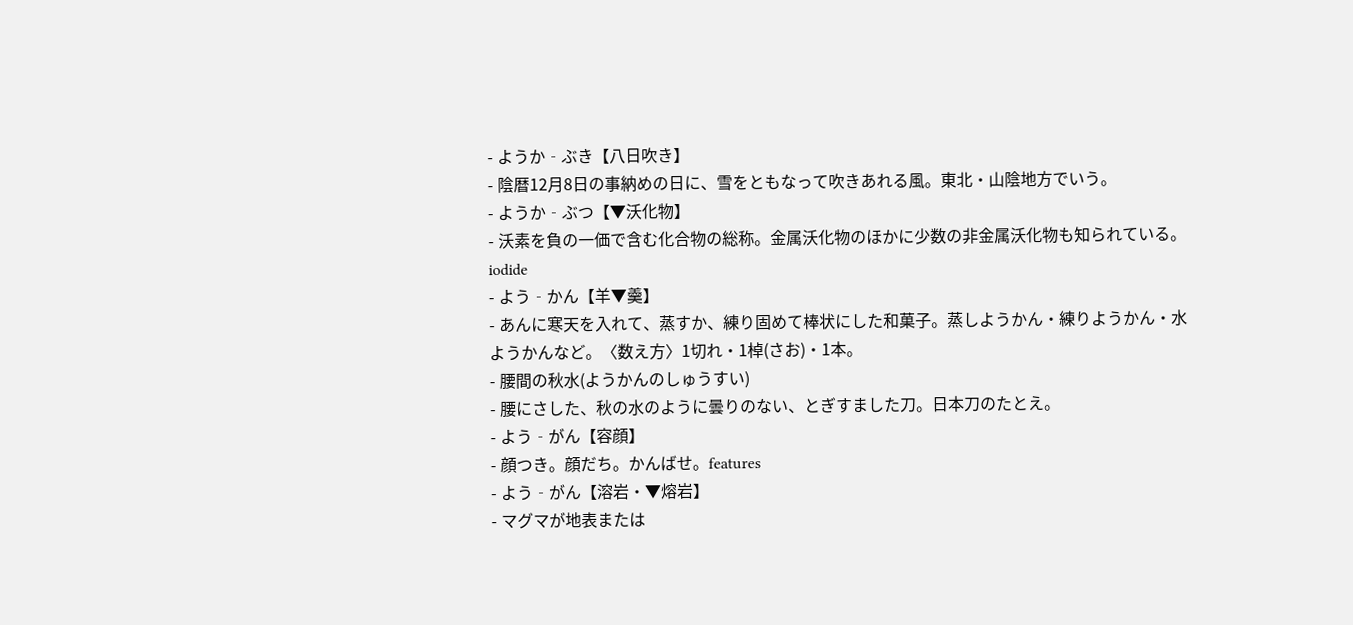- ようか‐ぶき【八日吹き】
- 陰暦12月8日の事納めの日に、雪をともなって吹きあれる風。東北・山陰地方でいう。
- ようか‐ぶつ【▼沃化物】
- 沃素を負の一価で含む化合物の総称。金属沃化物のほかに少数の非金属沃化物も知られている。iodide
- よう‐かん【羊▼羹】
- あんに寒天を入れて、蒸すか、練り固めて棒状にした和菓子。蒸しようかん・練りようかん・水ようかんなど。〈数え方〉1切れ・1棹(さお)・1本。
- 腰間の秋水(ようかんのしゅうすい)
- 腰にさした、秋の水のように曇りのない、とぎすました刀。日本刀のたとえ。
- よう‐がん【容顔】
- 顔つき。顔だち。かんばせ。features
- よう‐がん【溶岩・▼熔岩】
- マグマが地表または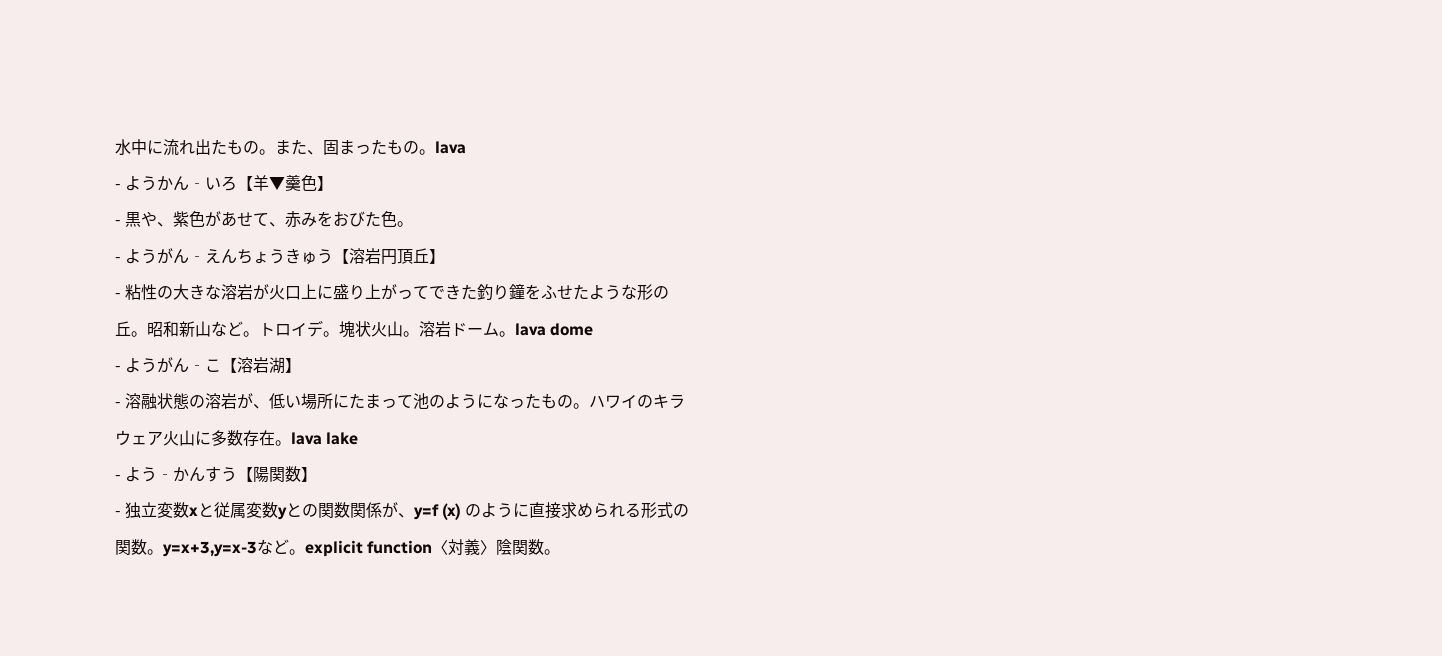水中に流れ出たもの。また、固まったもの。lava
- ようかん‐いろ【羊▼羹色】
- 黒や、紫色があせて、赤みをおびた色。
- ようがん‐えんちょうきゅう【溶岩円頂丘】
- 粘性の大きな溶岩が火口上に盛り上がってできた釣り鐘をふせたような形の丘。昭和新山など。トロイデ。塊状火山。溶岩ドーム。lava dome
- ようがん‐こ【溶岩湖】
- 溶融状態の溶岩が、低い場所にたまって池のようになったもの。ハワイのキラウェア火山に多数存在。lava lake
- よう‐かんすう【陽関数】
- 独立変数xと従属変数yとの関数関係が、y=f (x) のように直接求められる形式の関数。y=x+3,y=x-3など。explicit function〈対義〉陰関数。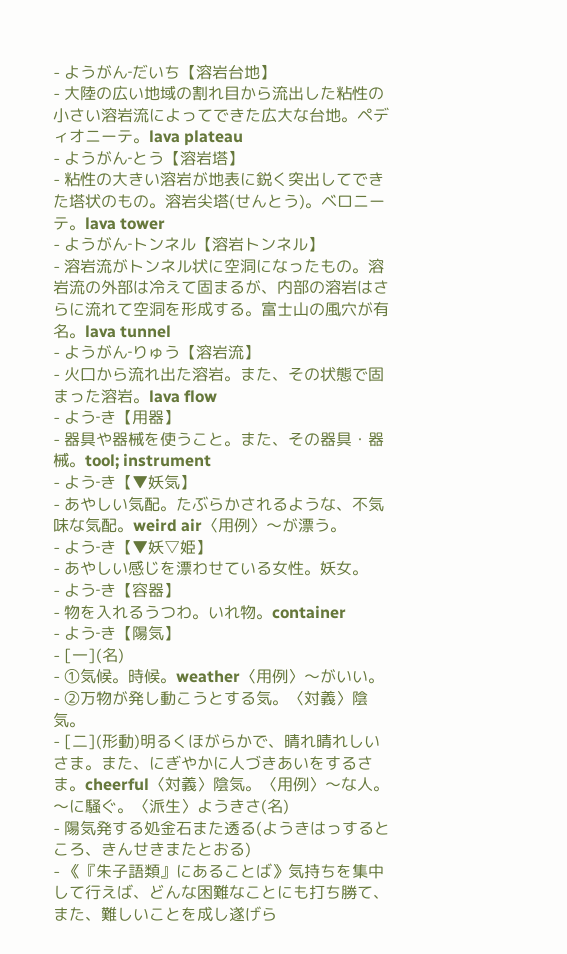- ようがん‐だいち【溶岩台地】
- 大陸の広い地域の割れ目から流出した粘性の小さい溶岩流によってできた広大な台地。ペディオニーテ。lava plateau
- ようがん‐とう【溶岩塔】
- 粘性の大きい溶岩が地表に鋭く突出してできた塔状のもの。溶岩尖塔(せんとう)。ベロニーテ。lava tower
- ようがん‐トンネル【溶岩トンネル】
- 溶岩流がトンネル状に空洞になったもの。溶岩流の外部は冷えて固まるが、内部の溶岩はさらに流れて空洞を形成する。富士山の風穴が有名。lava tunnel
- ようがん‐りゅう【溶岩流】
- 火口から流れ出た溶岩。また、その状態で固まった溶岩。lava flow
- よう‐き【用器】
- 器具や器械を使うこと。また、その器具・器械。tool; instrument
- よう‐き【▼妖気】
- あやしい気配。たぶらかされるような、不気味な気配。weird air〈用例〉〜が漂う。
- よう‐き【▼妖▽姫】
- あやしい感じを漂わせている女性。妖女。
- よう‐き【容器】
- 物を入れるうつわ。いれ物。container
- よう‐き【陽気】
- [一](名)
- ①気候。時候。weather〈用例〉〜がいい。
- ②万物が発し動こうとする気。〈対義〉陰気。
- [二](形動)明るくほがらかで、晴れ晴れしいさま。また、にぎやかに人づきあいをするさま。cheerful〈対義〉陰気。〈用例〉〜な人。〜に騒ぐ。〈派生〉ようきさ(名)
- 陽気発する処金石また透る(ようきはっするところ、きんせきまたとおる)
- 《『朱子語類』にあることば》気持ちを集中して行えば、どんな困難なことにも打ち勝て、また、難しいことを成し遂げら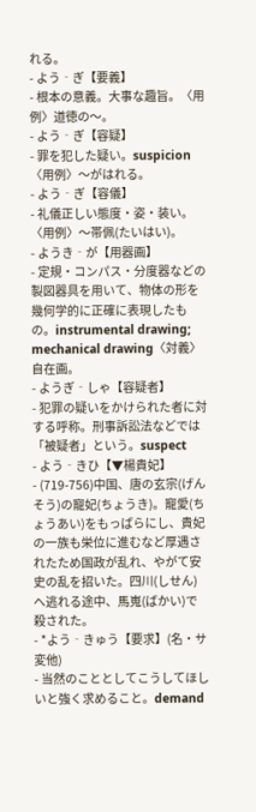れる。
- よう‐ぎ【要義】
- 根本の意義。大事な趣旨。〈用例〉道徳の〜。
- よう‐ぎ【容疑】
- 罪を犯した疑い。suspicion〈用例〉〜がはれる。
- よう‐ぎ【容儀】
- 礼儀正しい態度・姿・装い。〈用例〉〜帯佩(たいはい)。
- ようき‐が【用器画】
- 定規・コンパス・分度器などの製図器具を用いて、物体の形を幾何学的に正確に表現したもの。instrumental drawing; mechanical drawing〈対義〉自在画。
- ようぎ‐しゃ【容疑者】
- 犯罪の疑いをかけられた者に対する呼称。刑事訴訟法などでは「被疑者」という。suspect
- よう‐きひ【▼楊貴妃】
- (719-756)中国、唐の玄宗(げんそう)の寵妃(ちょうき)。寵愛(ちょうあい)をもっぱらにし、貴妃の一族も栄位に進むなど厚遇されたため国政が乱れ、やがて安史の乱を招いた。四川(しせん)へ逃れる途中、馬嵬(ばかい)で殺された。
- *よう‐きゅう【要求】(名・サ変他)
- 当然のこととしてこうしてほしいと強く求めること。demand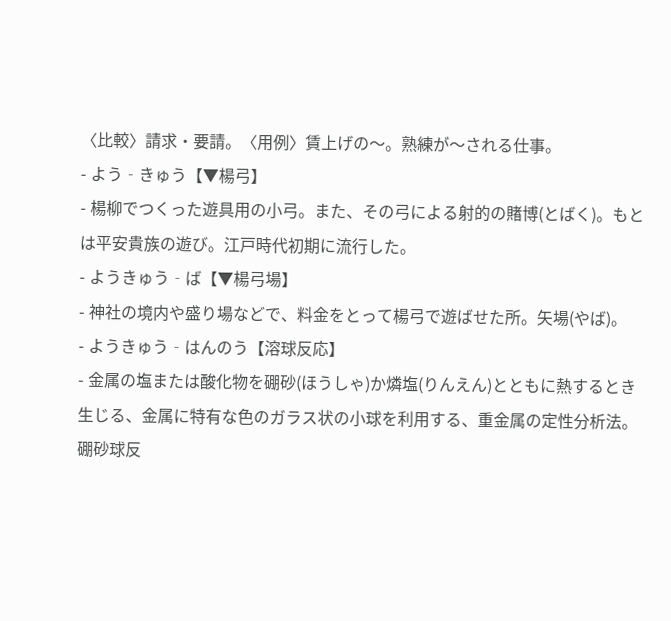〈比較〉請求・要請。〈用例〉賃上げの〜。熟練が〜される仕事。
- よう‐きゅう【▼楊弓】
- 楊柳でつくった遊具用の小弓。また、その弓による射的の賭博(とばく)。もとは平安貴族の遊び。江戸時代初期に流行した。
- ようきゅう‐ば【▼楊弓場】
- 神社の境内や盛り場などで、料金をとって楊弓で遊ばせた所。矢場(やば)。
- ようきゅう‐はんのう【溶球反応】
- 金属の塩または酸化物を硼砂(ほうしゃ)か燐塩(りんえん)とともに熱するとき生じる、金属に特有な色のガラス状の小球を利用する、重金属の定性分析法。硼砂球反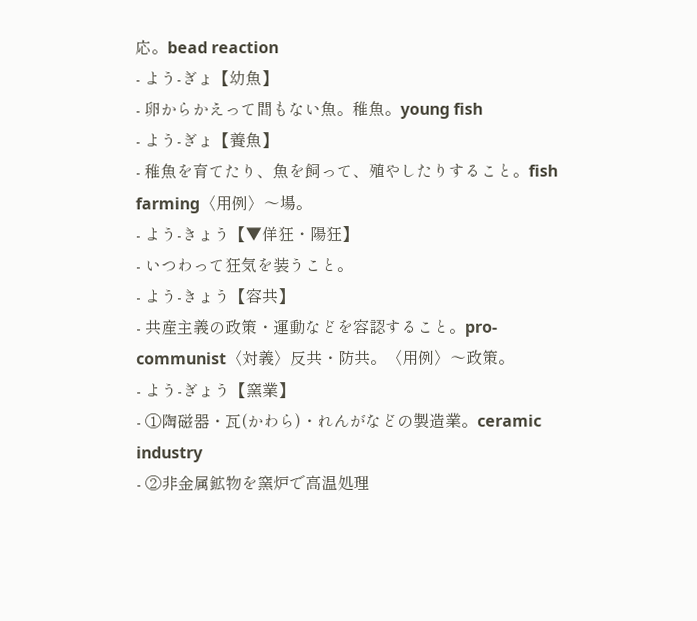応。bead reaction
- よう‐ぎょ【幼魚】
- 卵からかえって間もない魚。稚魚。young fish
- よう‐ぎょ【養魚】
- 稚魚を育てたり、魚を飼って、殖やしたりすること。fish farming〈用例〉〜場。
- よう‐きょう【▼佯狂・陽狂】
- いつわって狂気を装うこと。
- よう‐きょう【容共】
- 共産主義の政策・運動などを容認すること。pro-communist〈対義〉反共・防共。〈用例〉〜政策。
- よう‐ぎょう【窯業】
- ①陶磁器・瓦(かわら)・れんがなどの製造業。ceramic industry
- ②非金属鉱物を窯炉で高温処理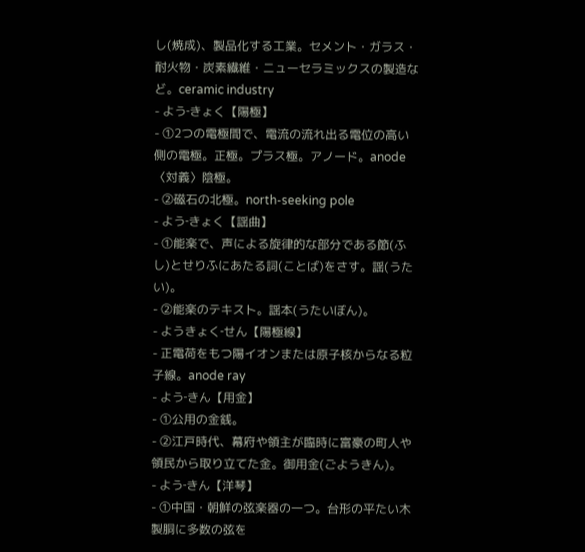し(焼成)、製品化する工業。セメント・ガラス・耐火物・炭素繊維・ニューセラミックスの製造など。ceramic industry
- よう‐きょく【陽極】
- ①2つの電極間で、電流の流れ出る電位の高い側の電極。正極。プラス極。アノード。anode〈対義〉陰極。
- ②磁石の北極。north-seeking pole
- よう‐きょく【謡曲】
- ①能楽で、声による旋律的な部分である節(ふし)とせりふにあたる詞(ことば)をさす。謡(うたい)。
- ②能楽のテキスト。謡本(うたいぼん)。
- ようきょく‐せん【陽極線】
- 正電荷をもつ陽イオンまたは原子核からなる粒子線。anode ray
- よう‐きん【用金】
- ①公用の金銭。
- ②江戸時代、幕府や領主が臨時に富豪の町人や領民から取り立てた金。御用金(ごようきん)。
- よう‐きん【洋琴】
- ①中国・朝鮮の弦楽器の一つ。台形の平たい木製胴に多数の弦を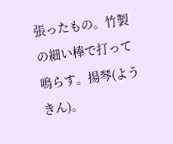張ったもの。竹製の細い棒で打って鳴らす。揚琴(ようきん)。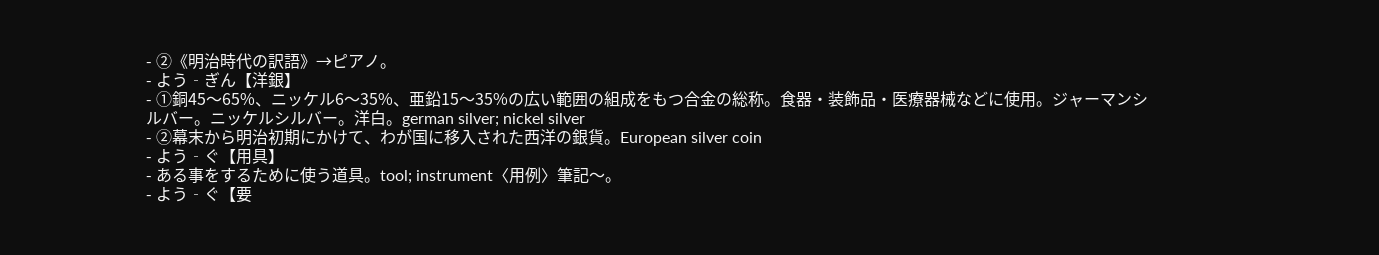- ②《明治時代の訳語》→ピアノ。
- よう‐ぎん【洋銀】
- ①銅45〜65%、ニッケル6〜35%、亜鉛15〜35%の広い範囲の組成をもつ合金の総称。食器・装飾品・医療器械などに使用。ジャーマンシルバー。ニッケルシルバー。洋白。german silver; nickel silver
- ②幕末から明治初期にかけて、わが国に移入された西洋の銀貨。European silver coin
- よう‐ぐ【用具】
- ある事をするために使う道具。tool; instrument〈用例〉筆記〜。
- よう‐ぐ【要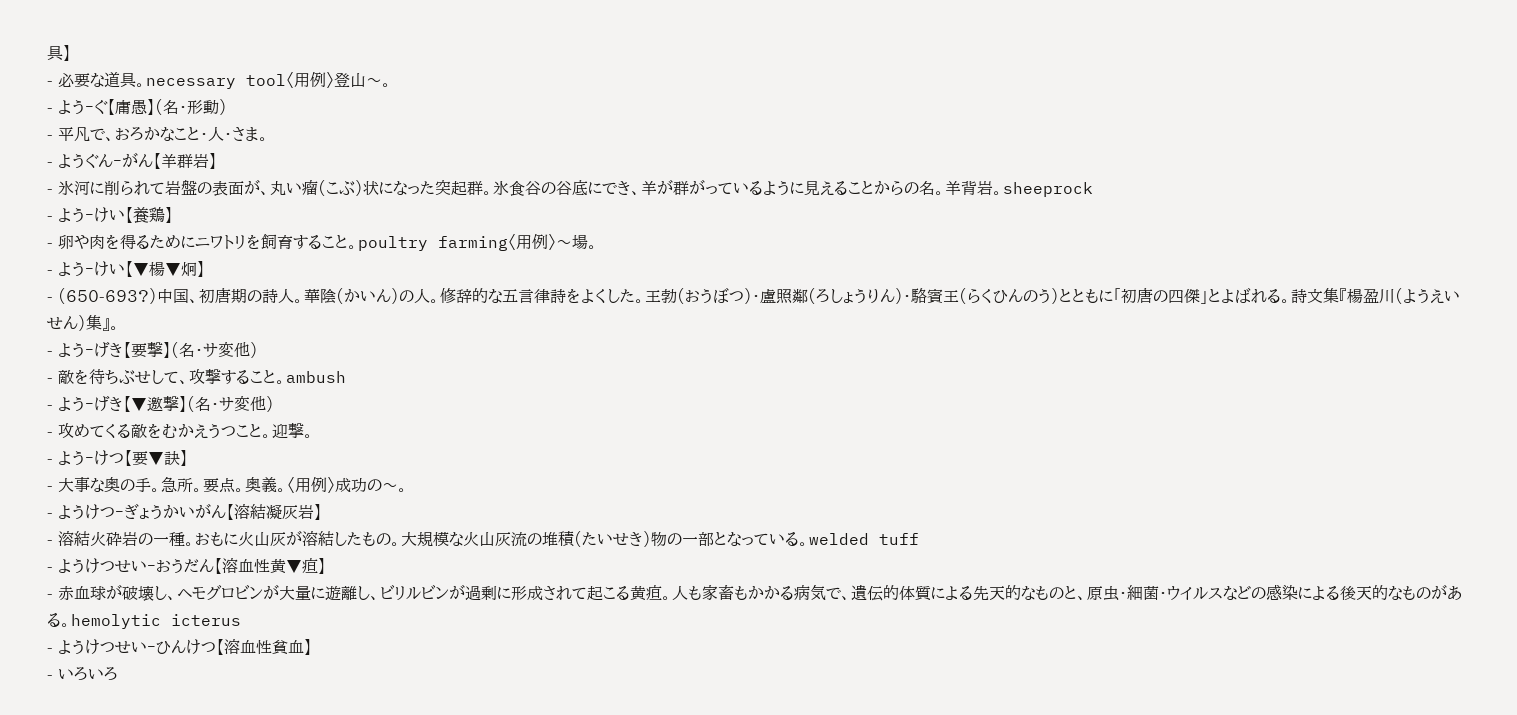具】
- 必要な道具。necessary tool〈用例〉登山〜。
- よう‐ぐ【庸愚】(名・形動)
- 平凡で、おろかなこと・人・さま。
- ようぐん‐がん【羊群岩】
- 氷河に削られて岩盤の表面が、丸い瘤(こぶ)状になった突起群。氷食谷の谷底にでき、羊が群がっているように見えることからの名。羊背岩。sheeprock
- よう‐けい【養鶏】
- 卵や肉を得るためにニワトリを飼育すること。poultry farming〈用例〉〜場。
- よう‐けい【▼楊▼炯】
- (650-693?)中国、初唐期の詩人。華陰(かいん)の人。修辞的な五言律詩をよくした。王勃(おうぼつ)・盧照鄰(ろしょうりん)・駱賓王(らくひんのう)とともに「初唐の四傑」とよばれる。詩文集『楊盈川(ようえいせん)集』。
- よう‐げき【要撃】(名・サ変他)
- 敵を待ちぶせして、攻撃すること。ambush
- よう‐げき【▼邀撃】(名・サ変他)
- 攻めてくる敵をむかえうつこと。迎撃。
- よう‐けつ【要▼訣】
- 大事な奥の手。急所。要点。奥義。〈用例〉成功の〜。
- ようけつ‐ぎょうかいがん【溶結凝灰岩】
- 溶結火砕岩の一種。おもに火山灰が溶結したもの。大規模な火山灰流の堆積(たいせき)物の一部となっている。welded tuff
- ようけつせい‐おうだん【溶血性黄▼疸】
- 赤血球が破壊し、ヘモグロビンが大量に遊離し、ビリルビンが過剰に形成されて起こる黄疸。人も家畜もかかる病気で、遺伝的体質による先天的なものと、原虫・細菌・ウイルスなどの感染による後天的なものがある。hemolytic icterus
- ようけつせい‐ひんけつ【溶血性貧血】
- いろいろ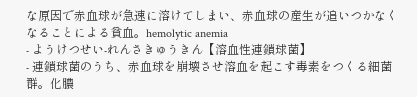な原因で赤血球が急速に溶けてしまい、赤血球の産生が追いつかなくなることによる貧血。hemolytic anemia
- ようけつせい‐れんさきゅうきん【溶血性連鎖球菌】
- 連鎖球菌のうち、赤血球を崩壊させ溶血を起こす毒素をつくる細菌群。化膿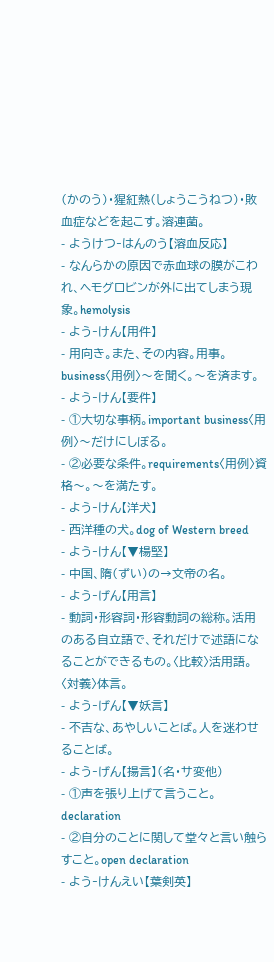(かのう)・猩紅熱(しょうこうねつ)・敗血症などを起こす。溶連菌。
- ようけつ‐はんのう【溶血反応】
- なんらかの原因で赤血球の膜がこわれ、ヘモグロビンが外に出てしまう現象。hemolysis
- よう‐けん【用件】
- 用向き。また、その内容。用事。business〈用例〉〜を聞く。〜を済ます。
- よう‐けん【要件】
- ①大切な事柄。important business〈用例〉〜だけにしぼる。
- ②必要な条件。requirements〈用例〉資格〜。〜を満たす。
- よう‐けん【洋犬】
- 西洋種の犬。dog of Western breed
- よう‐けん【▼楊堅】
- 中国、隋(ずい)の→文帝の名。
- よう‐げん【用言】
- 動詞・形容詞・形容動詞の総称。活用のある自立語で、それだけで述語になることができるもの。〈比較〉活用語。〈対義〉体言。
- よう‐げん【▼妖言】
- 不吉な、あやしいことば。人を迷わせることば。
- よう‐げん【揚言】(名・サ変他)
- ①声を張り上げて言うこと。declaration
- ②自分のことに関して堂々と言い触らすこと。open declaration
- よう‐けんえい【葉剣英】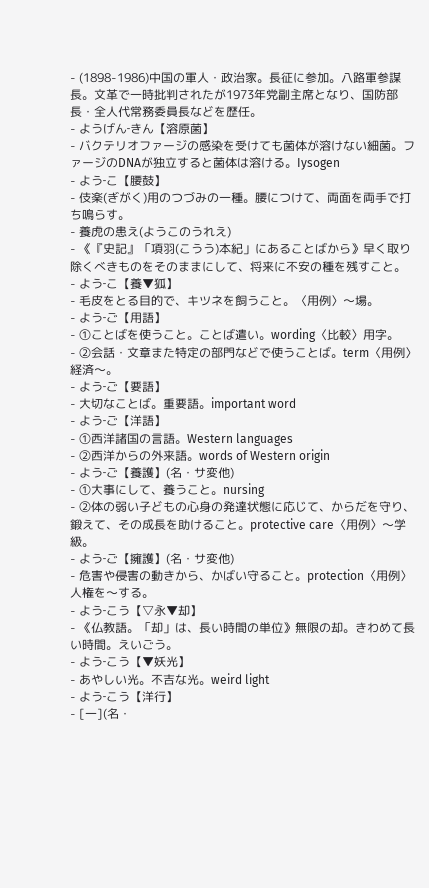- (1898-1986)中国の軍人・政治家。長征に参加。八路軍参謀長。文革で一時批判されたが1973年党副主席となり、国防部長・全人代常務委員長などを歴任。
- ようげん‐きん【溶原菌】
- バクテリオファージの感染を受けても菌体が溶けない細菌。ファージのDNAが独立すると菌体は溶ける。Iysogen
- よう‐こ【腰鼓】
- 伎楽(ぎがく)用のつづみの一種。腰につけて、両面を両手で打ち鳴らす。
- 養虎の患え(ようこのうれえ)
- 《『史記』「項羽(こうう)本紀」にあることばから》早く取り除くべきものをそのままにして、将来に不安の種を残すこと。
- よう‐こ【養▼狐】
- 毛皮をとる目的で、キツネを飼うこと。〈用例〉〜場。
- よう‐ご【用語】
- ①ことばを使うこと。ことば遣い。wording〈比較〉用字。
- ②会話・文章また特定の部門などで使うことば。term〈用例〉経済〜。
- よう‐ご【要語】
- 大切なことば。重要語。important word
- よう‐ご【洋語】
- ①西洋諸国の言語。Western languages
- ②西洋からの外来語。words of Western origin
- よう‐ご【養護】(名・サ変他)
- ①大事にして、養うこと。nursing
- ②体の弱い子どもの心身の発達状態に応じて、からだを守り、鍛えて、その成長を助けること。protective care〈用例〉〜学級。
- よう‐ご【擁護】(名・サ変他)
- 危害や侵害の動きから、かばい守ること。protection〈用例〉人権を〜する。
- よう‐こう【▽永▼却】
- 《仏教語。「却」は、長い時間の単位》無限の却。きわめて長い時間。えいごう。
- よう‐こう【▼妖光】
- あやしい光。不吉な光。weird light
- よう‐こう【洋行】
- [一](名・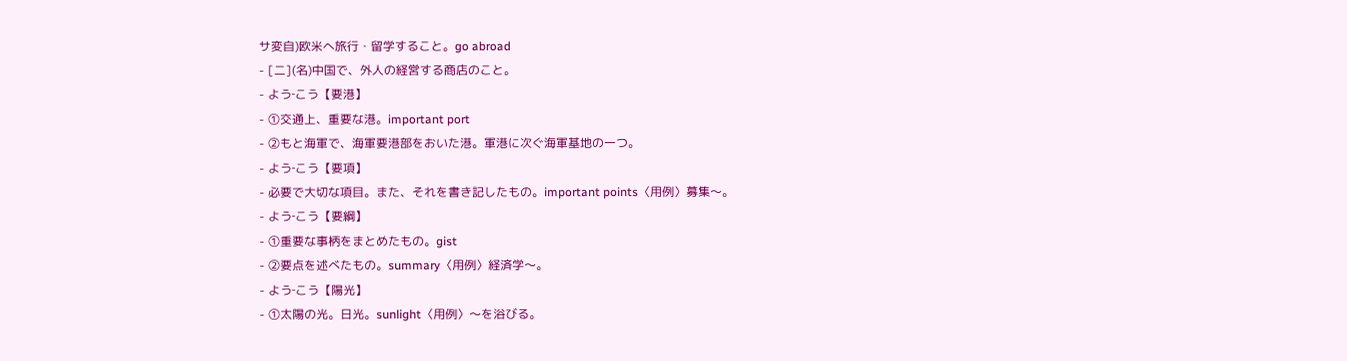サ変自)欧米へ旅行・留学すること。go abroad
- [二](名)中国で、外人の経営する商店のこと。
- よう‐こう【要港】
- ①交通上、重要な港。important port
- ②もと海軍で、海軍要港部をおいた港。軍港に次ぐ海軍基地の一つ。
- よう‐こう【要項】
- 必要で大切な項目。また、それを書き記したもの。important points〈用例〉募集〜。
- よう‐こう【要綱】
- ①重要な事柄をまとめたもの。gist
- ②要点を述べたもの。summary〈用例〉経済学〜。
- よう‐こう【陽光】
- ①太陽の光。日光。sunlight〈用例〉〜を浴びる。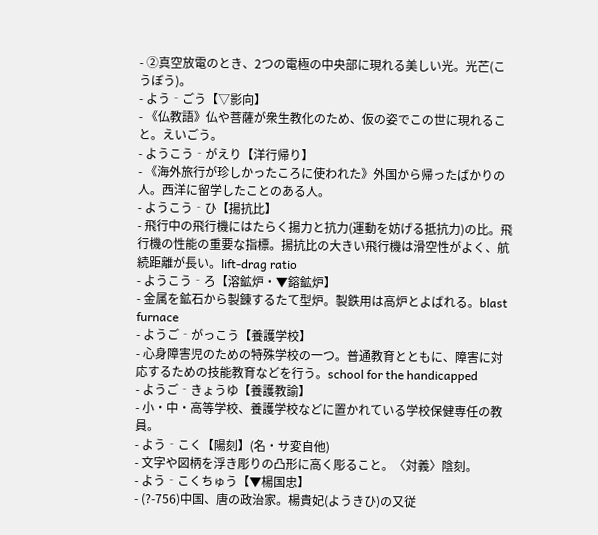- ②真空放電のとき、2つの電極の中央部に現れる美しい光。光芒(こうぼう)。
- よう‐ごう【▽影向】
- 《仏教語》仏や菩薩が衆生教化のため、仮の姿でこの世に現れること。えいごう。
- ようこう‐がえり【洋行帰り】
- 《海外旅行が珍しかったころに使われた》外国から帰ったばかりの人。西洋に留学したことのある人。
- ようこう‐ひ【揚抗比】
- 飛行中の飛行機にはたらく揚力と抗力(運動を妨げる抵抗力)の比。飛行機の性能の重要な指標。揚抗比の大きい飛行機は滑空性がよく、航続距離が長い。lift-drag ratio
- ようこう‐ろ【溶鉱炉・▼鎔鉱炉】
- 金属を鉱石から製錬するたて型炉。製鉄用は高炉とよばれる。blast furnace
- ようご‐がっこう【養護学校】
- 心身障害児のための特殊学校の一つ。普通教育とともに、障害に対応するための技能教育などを行う。school for the handicapped
- ようご‐きょうゆ【養護教諭】
- 小・中・高等学校、養護学校などに置かれている学校保健専任の教員。
- よう‐こく【陽刻】(名・サ変自他)
- 文字や図柄を浮き彫りの凸形に高く彫ること。〈対義〉陰刻。
- よう‐こくちゅう【▼楊国忠】
- (?-756)中国、唐の政治家。楊貴妃(ようきひ)の又従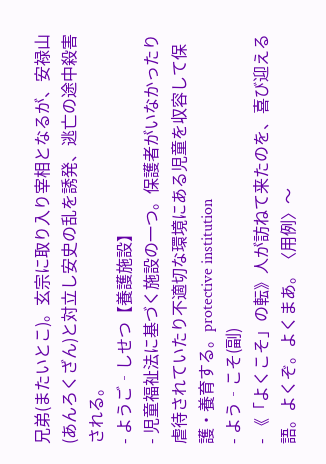兄弟(またいとこ)。玄宗に取り入り宰相となるが、安禄山(あんろくざん)と対立し安史の乱を誘発、逃亡の途中殺害される。
- ようご‐しせつ【養護施設】
- 児童福祉法に基づく施設の一つ。保護者がいなかったり虐待されていたり不適切な環境にある児童を収容して保護・養育する。protective institution
- よう‐こそ(副)
- 《「よくこそ」の転》人が訪ねて来たのを、喜び迎える語。よくぞ。よくまあ。〈用例〉〜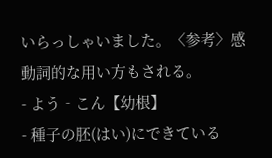いらっしゃいました。〈参考〉感動詞的な用い方もされる。
- よう‐こん【幼根】
- 種子の胚(はい)にできている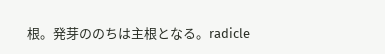根。発芽ののちは主根となる。radicle